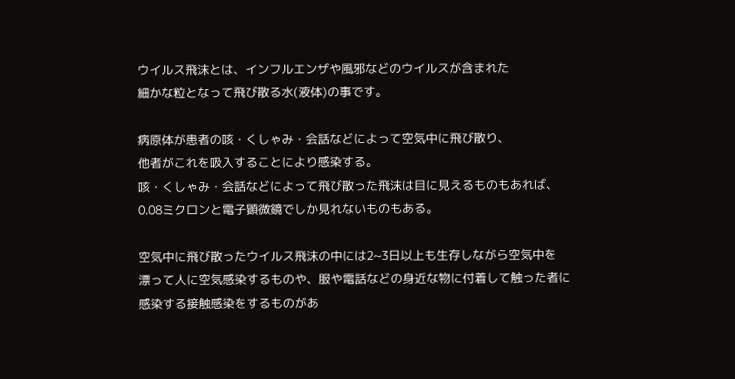ウイルス飛沫とは、インフルエンザや風邪などのウイルスが含まれた
細かな粒となって飛び散る水(液体)の事です。

病原体が患者の咳・くしゃみ・会話などによって空気中に飛び散り、
他者がこれを吸入することにより感染する。
咳・くしゃみ・会話などによって飛び散った飛沫は目に見えるものもあれば、
0.08ミクロンと電子顕微鏡でしか見れないものもある。

空気中に飛び散ったウイルス飛沫の中には2~3日以上も生存しながら空気中を
漂って人に空気感染するものや、服や電話などの身近な物に付着して触った者に
感染する接触感染をするものがあ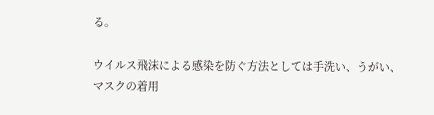る。

ウイルス飛沫による感染を防ぐ方法としては手洗い、うがい、
マスクの着用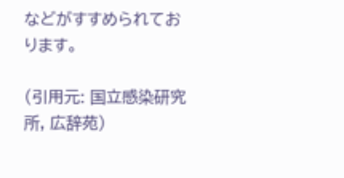などがすすめられております。

(引用元: 国立感染研究所, 広辞苑)